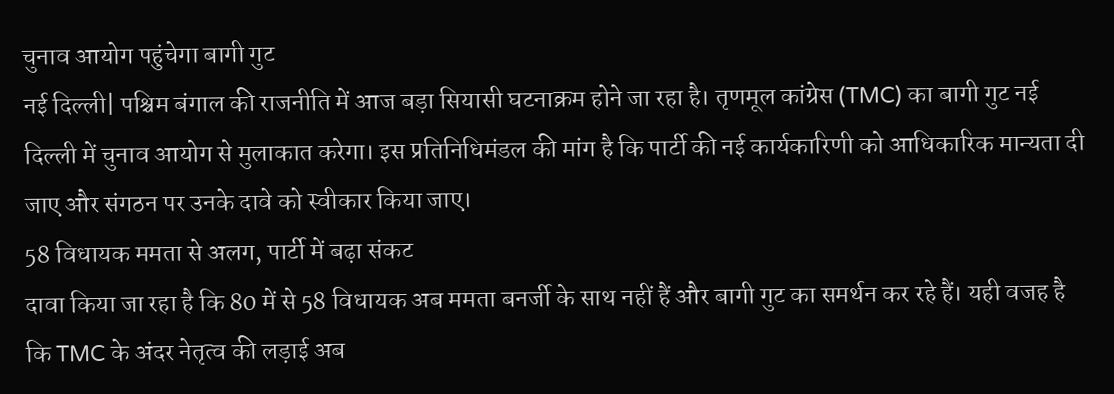चुनाव आयोग पहुंचेगा बागी गुट
नई दिल्ली| पश्चिम बंगाल की राजनीति में आज बड़ा सियासी घटनाक्रम होने जा रहा है। तृणमूल कांग्रेस (TMC) का बागी गुट नई दिल्ली में चुनाव आयोग से मुलाकात करेगा। इस प्रतिनिधिमंडल की मांग है कि पार्टी की नई कार्यकारिणी को आधिकारिक मान्यता दी जाए और संगठन पर उनके दावे को स्वीकार किया जाए।
58 विधायक ममता से अलग, पार्टी में बढ़ा संकट
दावा किया जा रहा है कि 80 में से 58 विधायक अब ममता बनर्जी के साथ नहीं हैं और बागी गुट का समर्थन कर रहे हैं। यही वजह है कि TMC के अंदर नेतृत्व की लड़ाई अब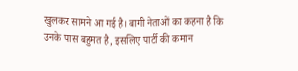खुलकर सामने आ गई है। बागी नेताओं का कहना है कि उनके पास बहुमत है, इसलिए पार्टी की कमान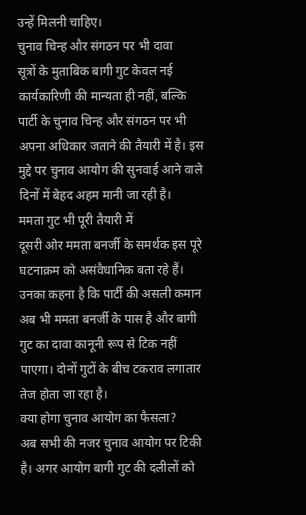उन्हें मिलनी चाहिए।
चुनाव चिन्ह और संगठन पर भी दावा
सूत्रों के मुताबिक बागी गुट केवल नई कार्यकारिणी की मान्यता ही नहीं, बल्कि पार्टी के चुनाव चिन्ह और संगठन पर भी अपना अधिकार जताने की तैयारी में है। इस मुद्दे पर चुनाव आयोग की सुनवाई आने वाले दिनों में बेहद अहम मानी जा रही है।
ममता गुट भी पूरी तैयारी में
दूसरी ओर ममता बनर्जी के समर्थक इस पूरे घटनाक्रम को असंवैधानिक बता रहे हैं। उनका कहना है कि पार्टी की असली कमान अब भी ममता बनर्जी के पास है और बागी गुट का दावा कानूनी रूप से टिक नहीं पाएगा। दोनों गुटों के बीच टकराव लगातार तेज होता जा रहा है।
क्या होगा चुनाव आयोग का फैसला?
अब सभी की नजर चुनाव आयोग पर टिकी है। अगर आयोग बागी गुट की दलीलों को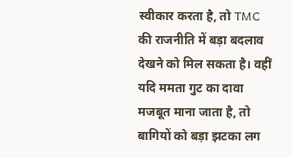स्वीकार करता है, तो TMC की राजनीति में बड़ा बदलाव देखने को मिल सकता है। वहीं यदि ममता गुट का दावा मजबूत माना जाता है, तो बागियों को बड़ा झटका लग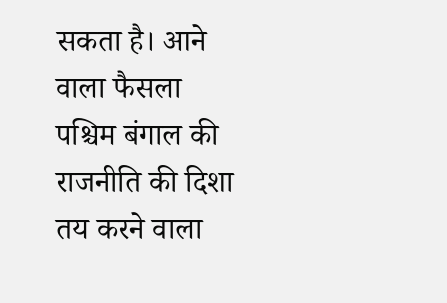सकता है। आने वाला फैसला पश्चिम बंगाल की राजनीति की दिशा तय करने वाला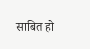साबित हो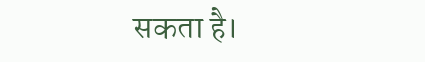सकता है।